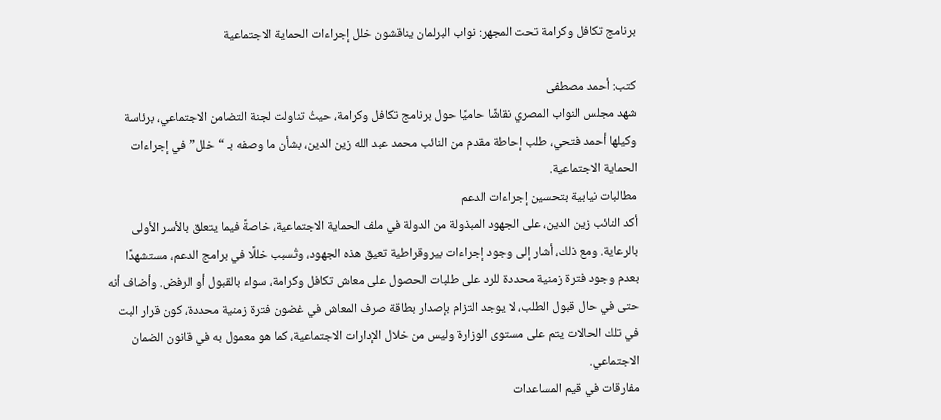برنامج تكافل وكرامة تحت المجهر: نواب البرلمان يناقشون خلل إجراءات الحماية الاجتماعية

كتب: أحمد مصطفى
شهد مجلس النواب المصري نقاشًا حاميًا حول برنامج تكافل وكرامة، حيثُ تناولت لجنة التضامن الاجتماعي، برئاسة وكيلها أحمد فتحي، طلب إحاطة مقدم من النائب محمد عبد الله زين الدين، بشأن ما وصفه بـ “خلل” في إجراءات الحماية الاجتماعية.
مطالبات نيابية بتحسين إجراءات الدعم
أكد النائب زين الدين، على الجهود المبذولة من الدولة في ملف الحماية الاجتماعية، خاصةً فيما يتعلق بالأسر الأولى بالرعاية. ومع ذلك، أشار إلى وجود إجراءات بيروقراطية تعيق هذه الجهود، وتُسبب خللًا في برامج الدعم، مستشهدًا بعدم وجود فترة زمنية محددة للرد على طلبات الحصول على معاش تكافل وكرامة، سواء بالقبول أو الرفض. وأضاف أنه حتى في حال قبول الطلب، لا يوجد التزام بإصدار بطاقة صرف المعاش في غضون فترة زمنية محددة، كون قرار البت في تلك الحالات يتم على مستوى الوزارة وليس من خلال الإدارات الاجتماعية، كما هو معمول به في قانون الضمان الاجتماعي.
مفارقات في قيم المساعدات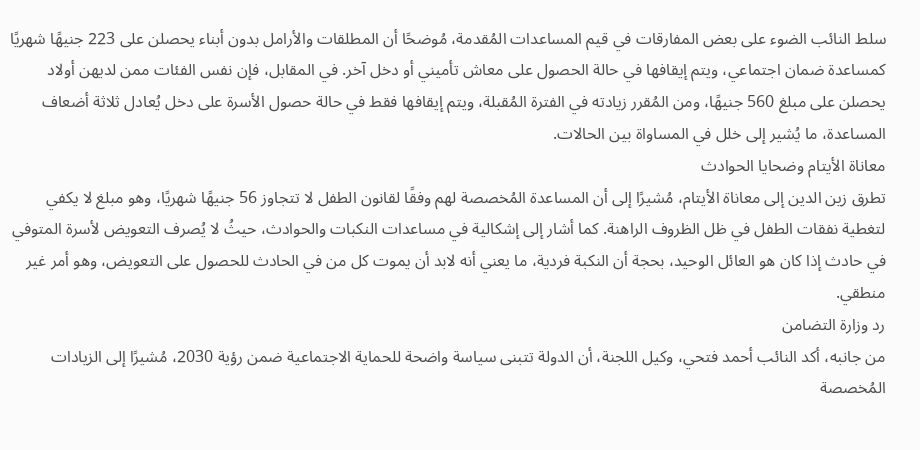سلط النائب الضوء على بعض المفارقات في قيم المساعدات المُقدمة، مُوضحًا أن المطلقات والأرامل بدون أبناء يحصلن على 223 جنيهًا شهريًا كمساعدة ضمان اجتماعي، ويتم إيقافها في حالة الحصول على معاش تأميني أو دخل آخر. في المقابل، فإن نفس الفئات ممن لديهن أولاد يحصلن على مبلغ 560 جنيهًا، ومن المُقرر زيادته في الفترة المُقبلة، ويتم إيقافها فقط في حالة حصول الأسرة على دخل يُعادل ثلاثة أضعاف المساعدة، ما يُشير إلى خلل في المساواة بين الحالات.
معاناة الأيتام وضحايا الحوادث
تطرق زين الدين إلى معاناة الأيتام، مُشيرًا إلى أن المساعدة المُخصصة لهم وفقًا لقانون الطفل لا تتجاوز 56 جنيهًا شهريًا، وهو مبلغ لا يكفي لتغطية نفقات الطفل في ظل الظروف الراهنة. كما أشار إلى إشكالية في مساعدات النكبات والحوادث، حيثُ لا يُصرف التعويض لأسرة المتوفي في حادث إذا كان هو العائل الوحيد، بحجة أن النكبة فردية، ما يعني أنه لابد أن يموت كل من في الحادث للحصول على التعويض، وهو أمر غير منطقي.
رد وزارة التضامن
من جانبه، أكد النائب أحمد فتحي، وكيل اللجنة، أن الدولة تتبنى سياسة واضحة للحماية الاجتماعية ضمن رؤية 2030، مُشيرًا إلى الزيادات المُخصصة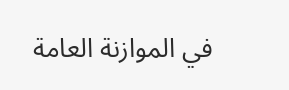في الموازنة العامة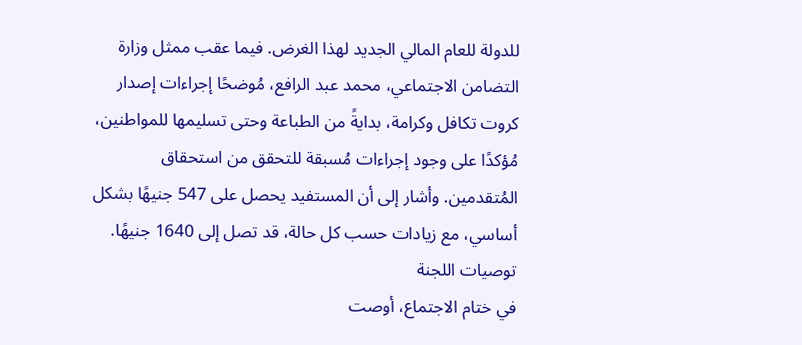للدولة للعام المالي الجديد لهذا الغرض. فيما عقب ممثل وزارة التضامن الاجتماعي، محمد عبد الرافع، مُوضحًا إجراءات إصدار كروت تكافل وكرامة، بدايةً من الطباعة وحتى تسليمها للمواطنين، مُؤكدًا على وجود إجراءات مُسبقة للتحقق من استحقاق المُتقدمين. وأشار إلى أن المستفيد يحصل على 547 جنيهًا بشكل أساسي، مع زيادات حسب كل حالة، قد تصل إلى 1640 جنيهًا.
توصيات اللجنة
في ختام الاجتماع، أوصت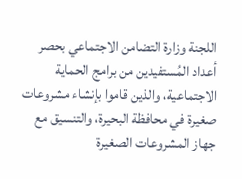اللجنة وزارة التضامن الاجتماعي بحصر أعداد المُستفيدين من برامج الحماية الاجتماعية، والذين قاموا بإنشاء مشروعات صغيرة في محافظة البحيرة، والتنسيق مع جهاز المشروعات الصغيرة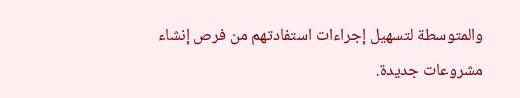والمتوسطة لتسهيل إجراءات استفادتهم من فرص إنشاء مشروعات جديدة.